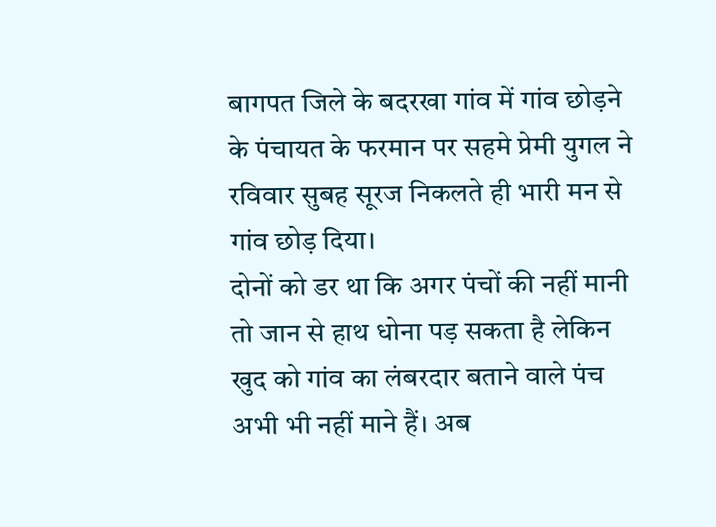बागपत जिले के बदरखा गांव में गांव छोड़ने के पंचायत के फरमान पर सहमे प्रेमी युगल ने रविवार सुबह सूरज निकलते ही भारी मन से गांव छोड़ दिया।
दोनों को डर था कि अगर पंचों की नहीं मानी तो जान से हाथ धोना पड़ सकता है लेकिन खुद को गांव का लंबरदार बताने वाले पंच अभी भी नहीं माने हैं। अब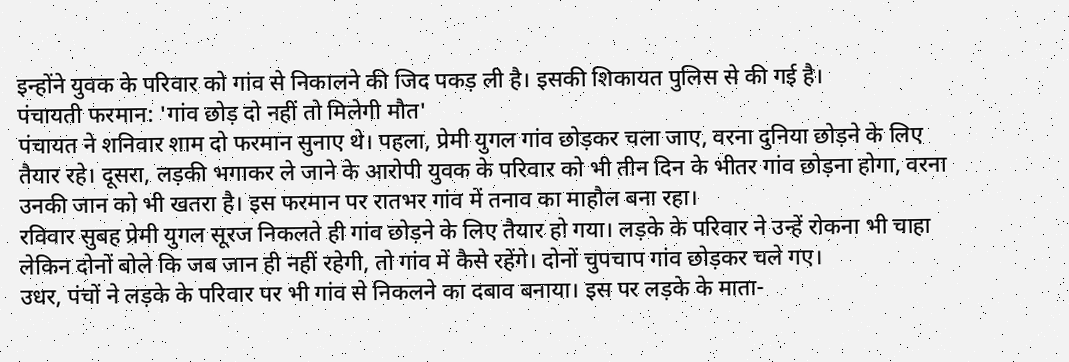इन्होंने युवक के परिवार को गांव से निकालने की जिद पकड़ ली है। इसकी शिकायत पुलिस से की गई है।
पंचायती फरमान: 'गांव छोड़ दो नहीं तो मिलेगी मौत'
पंचायत ने शनिवार शाम दो फरमान सुनाए थे। पहला, प्रेमी युगल गांव छोड़कर चला जाए, वरना दुनिया छोड़ने के लिए तैयार रहे। दूसरा, लड़की भगाकर ले जाने के आरोपी युवक के परिवार को भी तीन दिन के भीतर गांव छोड़ना होगा, वरना उनकी जान को भी खतरा है। इस फरमान पर रातभर गांव में तनाव का माहौल बना रहा।
रविवार सुबह प्रेमी युगल सूरज निकलते ही गांव छोड़ने के लिए तैयार हो गया। लड़के के परिवार ने उन्हें रोकना भी चाहा लेकिन दोनों बोले कि जब जान ही नहीं रहेगी, तो गांव में कैसे रहेंगे। दोनों चुपचाप गांव छोड़कर चले गए।
उधर, पंचों ने लड़के के परिवार पर भी गांव से निकलने का दबाव बनाया। इस पर लड़के के माता-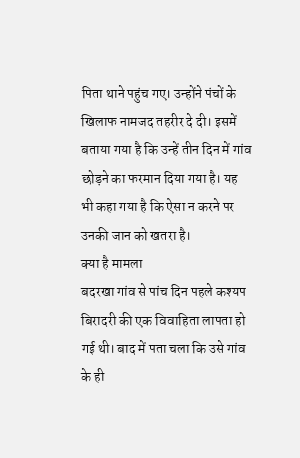पिता थाने पहुंच गए। उन्होंने पंचों के खिलाफ नामजद तहरीर दे दी। इसमें बताया गया है कि उन्हें तीन दिन में गांव छोड़ने का फरमान दिया गया है। यह भी कहा गया है कि ऐसा न करने पर उनकी जान को खतरा है।
क्या है मामला
बदरखा गांव से पांच दिन पहले कश्यप बिरादरी की एक विवाहिता लापता हो गई थी। बाद में पता चला कि उसे गांव के ही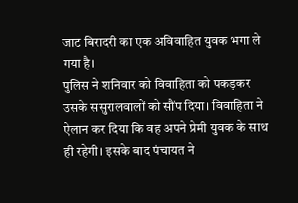जाट बिरादरी का एक अविवाहित युवक भगा ले गया है।
पुलिस ने शनिवार को विवाहिता को पकड़कर उसके ससुरालवालों को सौंप दिया। विवाहिता ने ऐलान कर दिया कि वह अपने प्रेमी युवक के साथ ही रहेगी। इसके बाद पंचायत ने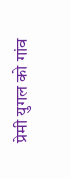प्रेमी युगल को गांव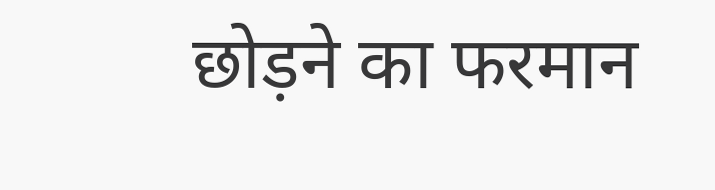छोड़ने का फरमान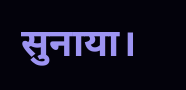सुनाया।